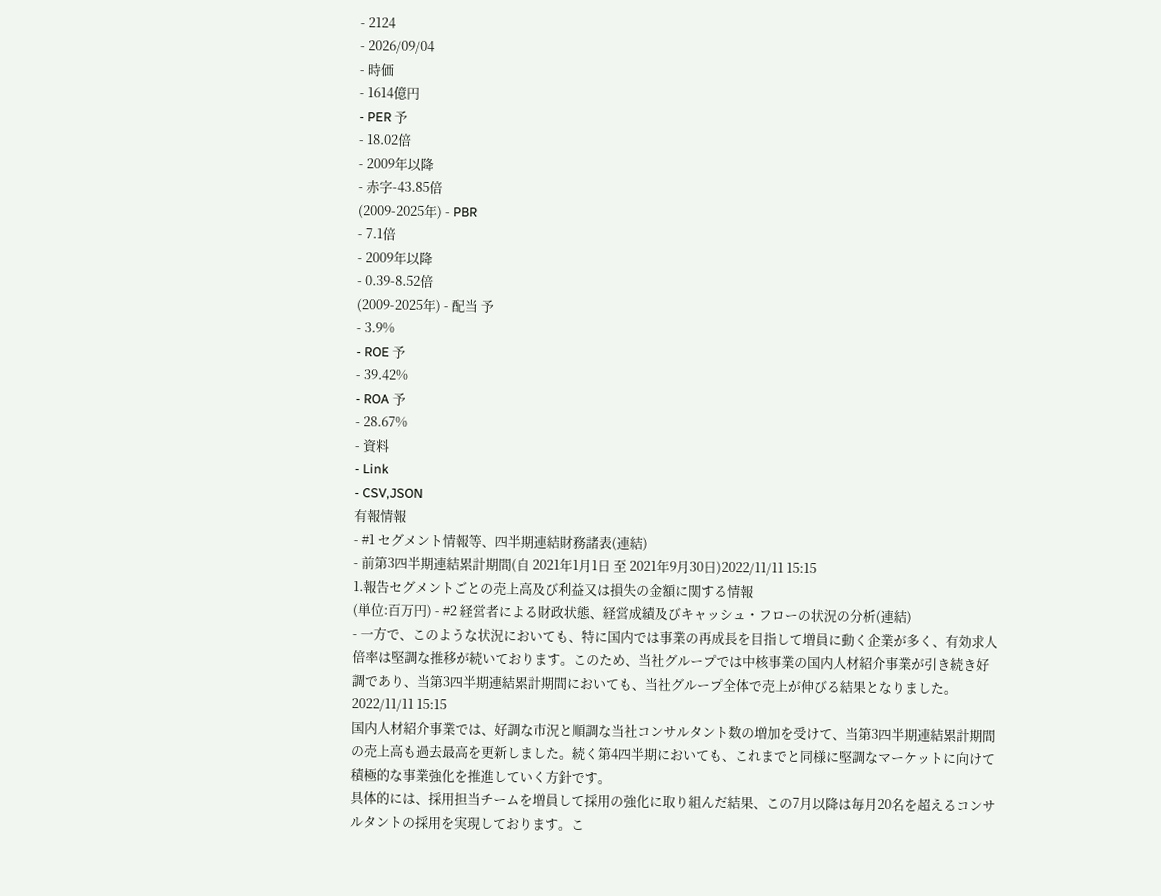- 2124
- 2026/09/04
- 時価
- 1614億円
- PER 予
- 18.02倍
- 2009年以降
- 赤字-43.85倍
(2009-2025年) - PBR
- 7.1倍
- 2009年以降
- 0.39-8.52倍
(2009-2025年) - 配当 予
- 3.9%
- ROE 予
- 39.42%
- ROA 予
- 28.67%
- 資料
- Link
- CSV,JSON
有報情報
- #1 セグメント情報等、四半期連結財務諸表(連結)
- 前第3四半期連結累計期間(自 2021年1月1日 至 2021年9月30日)2022/11/11 15:15
1.報告セグメントごとの売上高及び利益又は損失の金額に関する情報
(単位:百万円) - #2 経営者による財政状態、経営成績及びキャッシュ・フローの状況の分析(連結)
- 一方で、このような状況においても、特に国内では事業の再成長を目指して増員に動く企業が多く、有効求人倍率は堅調な推移が続いております。このため、当社グループでは中核事業の国内人材紹介事業が引き続き好調であり、当第3四半期連結累計期間においても、当社グループ全体で売上が伸びる結果となりました。2022/11/11 15:15
国内人材紹介事業では、好調な市況と順調な当社コンサルタント数の増加を受けて、当第3四半期連結累計期間の売上高も過去最高を更新しました。続く第4四半期においても、これまでと同様に堅調なマーケットに向けて積極的な事業強化を推進していく方針です。
具体的には、採用担当チームを増員して採用の強化に取り組んだ結果、この7月以降は毎月20名を超えるコンサルタントの採用を実現しております。こ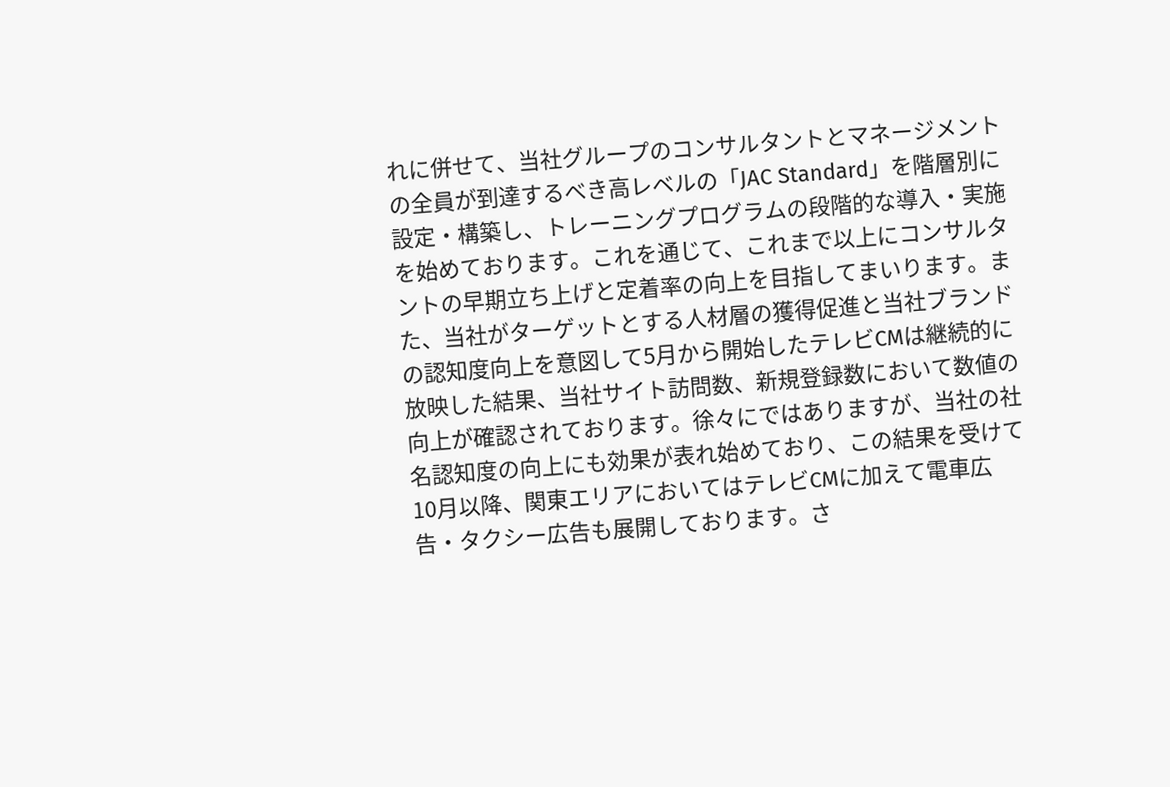れに併せて、当社グループのコンサルタントとマネージメントの全員が到達するべき高レベルの「JAC Standard」を階層別に設定・構築し、トレーニングプログラムの段階的な導入・実施を始めております。これを通じて、これまで以上にコンサルタントの早期立ち上げと定着率の向上を目指してまいります。また、当社がターゲットとする人材層の獲得促進と当社ブランドの認知度向上を意図して5月から開始したテレビCMは継続的に放映した結果、当社サイト訪問数、新規登録数において数値の向上が確認されております。徐々にではありますが、当社の社名認知度の向上にも効果が表れ始めており、この結果を受けて10月以降、関東エリアにおいてはテレビCMに加えて電車広告・タクシー広告も展開しております。さ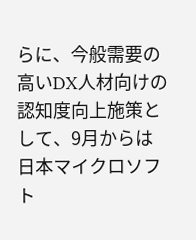らに、今般需要の高いDX人材向けの認知度向上施策として、9月からは日本マイクロソフト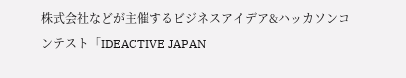株式会社などが主催するビジネスアイデア&ハッカソンコンテスト「IDEACTIVE JAPAN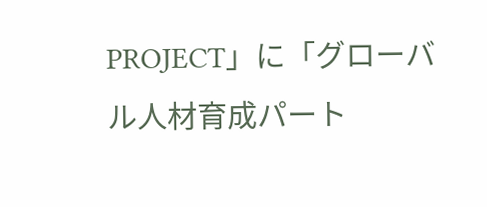PROJECT」に「グローバル人材育成パート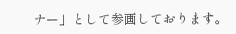ナー」として参画しております。